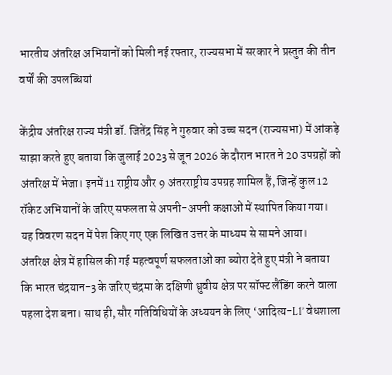भारतीय अंतरिक्ष अभियानों को मिली नई रफ्तार, राज्यसभा में सरकार ने प्रस्तुत की तीन वर्षों की उपलब्धियां

केंद्रीय अंतरिक्ष राज्य मंत्री डॉ. जितेंद्र सिंह ने गुरुवार को उच्च सदन (राज्यसभा) में आंकड़े साझा करते हुए बताया कि जुलाई 2023 से जून 2026 के दौरान भारत ने 20 उपग्रहों को अंतरिक्ष में भेजा। इनमें 11 राष्ट्रीय और 9 अंतरराष्ट्रीय उपग्रह शामिल हैं, जिन्हें कुल 12 रॉकेट अभियानों के जरिए सफलता से अपनी-अपनी कक्षाओं में स्थापित किया गया। यह विवरण सदन में पेश किए गए एक लिखित उत्तर के माध्यम से सामने आया।
अंतरिक्ष क्षेत्र में हासिल की गई महत्वपूर्ण सफलताओं का ब्योरा देते हुए मंत्री ने बताया कि भारत चंद्रयान-3 के जरिए चंद्रमा के दक्षिणी ध्रुवीय क्षेत्र पर सॉफ्ट लैंडिंग करने वाला पहला देश बना। साथ ही, सौर गतिविधियों के अध्ययन के लिए ‘आदित्य-L1’ वेधशाला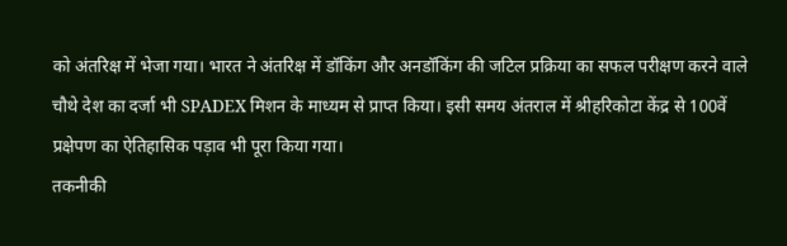को अंतरिक्ष में भेजा गया। भारत ने अंतरिक्ष में डॉकिंग और अनडॉकिंग की जटिल प्रक्रिया का सफल परीक्षण करने वाले चौथे देश का दर्जा भी SPADEX मिशन के माध्यम से प्राप्त किया। इसी समय अंतराल में श्रीहरिकोटा केंद्र से 100वें प्रक्षेपण का ऐतिहासिक पड़ाव भी पूरा किया गया।
तकनीकी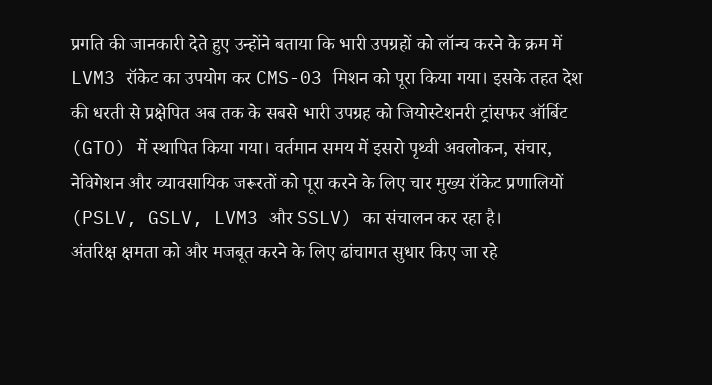प्रगति की जानकारी देते हुए उन्होंने बताया कि भारी उपग्रहों को लॉन्च करने के क्रम में LVM3 रॉकेट का उपयोग कर CMS-03 मिशन को पूरा किया गया। इसके तहत देश की धरती से प्रक्षेपित अब तक के सबसे भारी उपग्रह को जियोस्टेशनरी ट्रांसफर ऑर्बिट (GTO) में स्थापित किया गया। वर्तमान समय में इसरो पृथ्वी अवलोकन, संचार, नेविगेशन और व्यावसायिक जरूरतों को पूरा करने के लिए चार मुख्य रॉकेट प्रणालियों (PSLV, GSLV, LVM3 और SSLV) का संचालन कर रहा है।
अंतरिक्ष क्षमता को और मजबूत करने के लिए ढांचागत सुधार किए जा रहे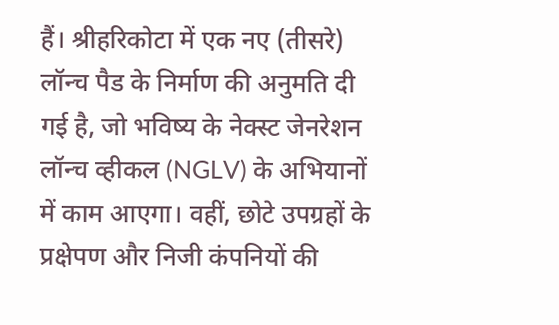हैं। श्रीहरिकोटा में एक नए (तीसरे) लॉन्च पैड के निर्माण की अनुमति दी गई है, जो भविष्य के नेक्स्ट जेनरेशन लॉन्च व्हीकल (NGLV) के अभियानों में काम आएगा। वहीं, छोटे उपग्रहों के प्रक्षेपण और निजी कंपनियों की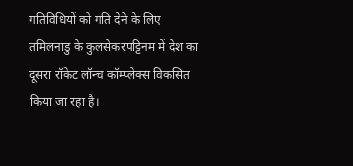गतिविधियों को गति देने के लिए तमिलनाडु के कुलसेकरपट्टिनम में देश का दूसरा रॉकेट लॉन्च कॉम्प्लेक्स विकसित किया जा रहा है।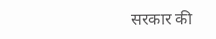सरकार की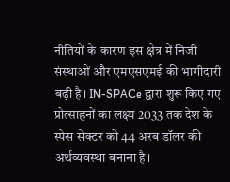नीतियों के कारण इस क्षेत्र में निजी संस्थाओं और एमएसएमई की भागीदारी बढ़ी है। IN-SPACe द्वारा शुरू किए गए प्रोत्साहनों का लक्ष्य 2033 तक देश के स्पेस सेक्टर को 44 अरब डॉलर की अर्थव्यवस्था बनाना है।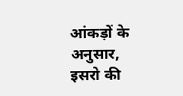आंकड़ों के अनुसार, इसरो की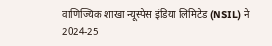वाणिज्यिक शाखा न्यूस्पेस इंडिया लिमिटेड (NSIL) ने 2024-25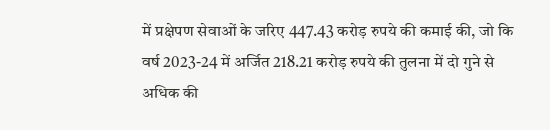में प्रक्षेपण सेवाओं के जरिए 447.43 करोड़ रुपये की कमाई की, जो कि वर्ष 2023-24 में अर्जित 218.21 करोड़ रुपये की तुलना में दो गुने से अधिक की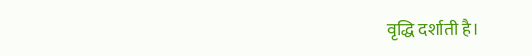वृद्धि दर्शाती है।